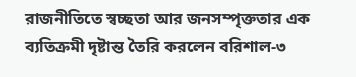রাজনীতিতে স্বচ্ছতা আর জনসম্পৃক্ততার এক ব্যতিক্রমী দৃষ্টান্ত তৈরি করলেন বরিশাল-৩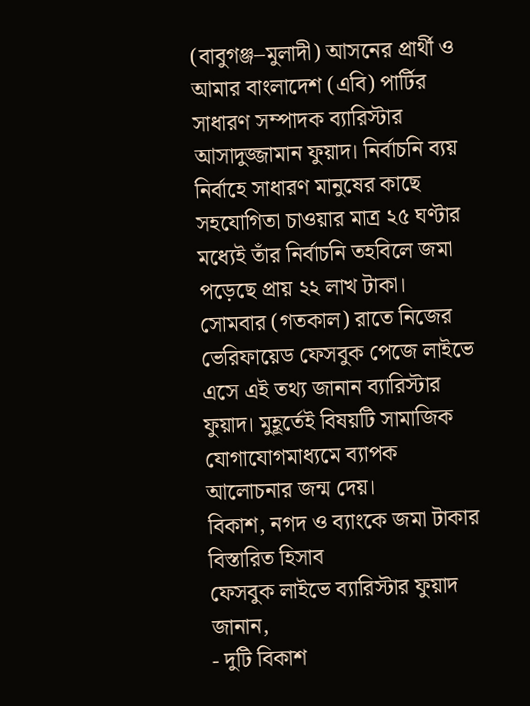(বাবুগঞ্জ–মুলাদী) আসনের প্রার্থী ও আমার বাংলাদেশ (এবি) পার্টির সাধারণ সম্পাদক ব্যারিস্টার আসাদুজ্জামান ফুয়াদ। নির্বাচনি ব্যয় নির্বাহে সাধারণ মানুষের কাছে সহযোগিতা চাওয়ার মাত্র ২৫ ঘণ্টার মধ্যেই তাঁর নির্বাচনি তহবিলে জমা পড়েছে প্রায় ২২ লাখ টাকা।
সোমবার (গতকাল) রাতে নিজের ভেরিফায়েড ফেসবুক পেজে লাইভে এসে এই তথ্য জানান ব্যারিস্টার ফুয়াদ। মুহূর্তেই বিষয়টি সামাজিক যোগাযোগমাধ্যমে ব্যাপক আলোচনার জন্ম দেয়।
বিকাশ, নগদ ও ব্যাংকে জমা টাকার বিস্তারিত হিসাব
ফেসবুক লাইভে ব্যারিস্টার ফুয়াদ জানান,
- দুটি বিকাশ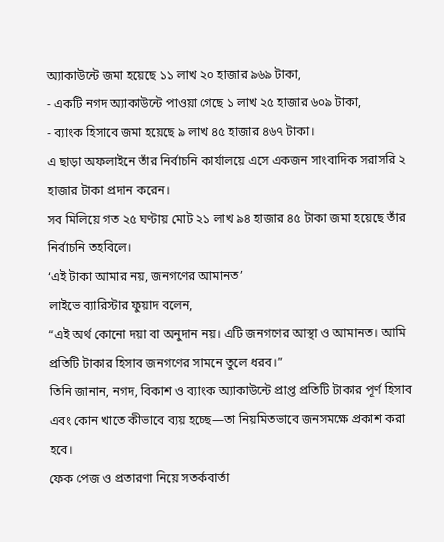অ্যাকাউন্টে জমা হয়েছে ১১ লাখ ২০ হাজার ৯৬৯ টাকা,
- একটি নগদ অ্যাকাউন্টে পাওয়া গেছে ১ লাখ ২৫ হাজার ৬০৯ টাকা,
- ব্যাংক হিসাবে জমা হয়েছে ৯ লাখ ৪৫ হাজার ৪৬৭ টাকা।
এ ছাড়া অফলাইনে তাঁর নির্বাচনি কার্যালয়ে এসে একজন সাংবাদিক সরাসরি ২ হাজার টাকা প্রদান করেন।
সব মিলিয়ে গত ২৫ ঘণ্টায় মোট ২১ লাখ ৯৪ হাজার ৪৫ টাকা জমা হয়েছে তাঁর নির্বাচনি তহবিলে।
‘এই টাকা আমার নয়, জনগণের আমানত’
লাইভে ব্যারিস্টার ফুয়াদ বলেন,
“এই অর্থ কোনো দয়া বা অনুদান নয়। এটি জনগণের আস্থা ও আমানত। আমি প্রতিটি টাকার হিসাব জনগণের সামনে তুলে ধরব।”
তিনি জানান, নগদ, বিকাশ ও ব্যাংক অ্যাকাউন্টে প্রাপ্ত প্রতিটি টাকার পূর্ণ হিসাব এবং কোন খাতে কীভাবে ব্যয় হচ্ছে—তা নিয়মিতভাবে জনসমক্ষে প্রকাশ করা হবে।
ফেক পেজ ও প্রতারণা নিয়ে সতর্কবার্তা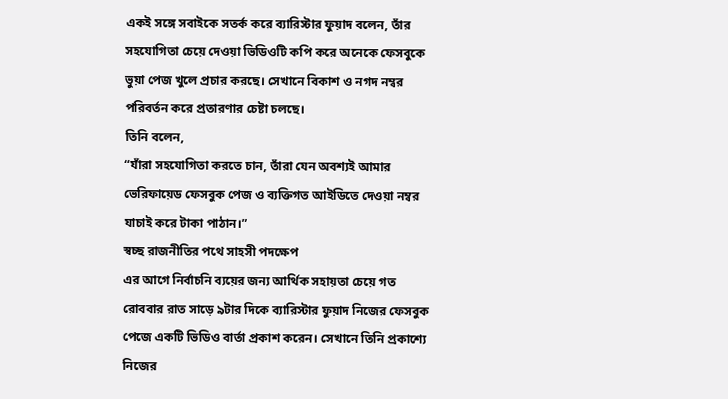একই সঙ্গে সবাইকে সতর্ক করে ব্যারিস্টার ফুয়াদ বলেন, তাঁর সহযোগিতা চেয়ে দেওয়া ভিডিওটি কপি করে অনেকে ফেসবুকে ভুয়া পেজ খুলে প্রচার করছে। সেখানে বিকাশ ও নগদ নম্বর পরিবর্তন করে প্রতারণার চেষ্টা চলছে।
তিনি বলেন,
“যাঁরা সহযোগিতা করতে চান, তাঁরা যেন অবশ্যই আমার ভেরিফায়েড ফেসবুক পেজ ও ব্যক্তিগত আইডিতে দেওয়া নম্বর যাচাই করে টাকা পাঠান।”
স্বচ্ছ রাজনীতির পথে সাহসী পদক্ষেপ
এর আগে নির্বাচনি ব্যয়ের জন্য আর্থিক সহায়তা চেয়ে গত রোববার রাত সাড়ে ৯টার দিকে ব্যারিস্টার ফুয়াদ নিজের ফেসবুক পেজে একটি ভিডিও বার্তা প্রকাশ করেন। সেখানে তিনি প্রকাশ্যে নিজের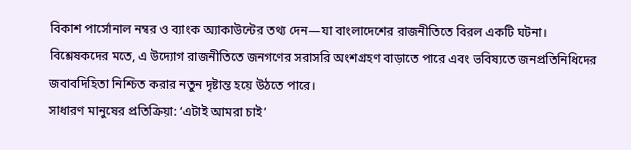বিকাশ পার্সোনাল নম্বর ও ব্যাংক অ্যাকাউন্টের তথ্য দেন—যা বাংলাদেশের রাজনীতিতে বিরল একটি ঘটনা।
বিশ্লেষকদের মতে, এ উদ্যোগ রাজনীতিতে জনগণের সরাসরি অংশগ্রহণ বাড়াতে পারে এবং ভবিষ্যতে জনপ্রতিনিধিদের জবাবদিহিতা নিশ্চিত করার নতুন দৃষ্টান্ত হয়ে উঠতে পারে।
সাধারণ মানুষের প্রতিক্রিয়া: ‘এটাই আমরা চাই’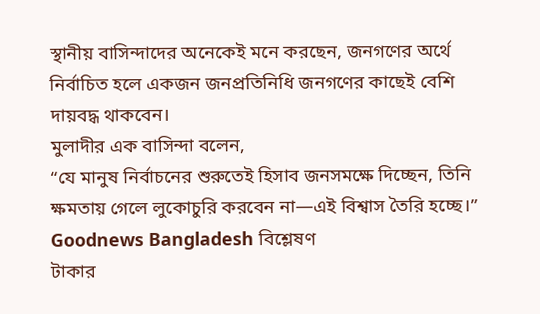স্থানীয় বাসিন্দাদের অনেকেই মনে করছেন, জনগণের অর্থে নির্বাচিত হলে একজন জনপ্রতিনিধি জনগণের কাছেই বেশি দায়বদ্ধ থাকবেন।
মুলাদীর এক বাসিন্দা বলেন,
“যে মানুষ নির্বাচনের শুরুতেই হিসাব জনসমক্ষে দিচ্ছেন, তিনি ক্ষমতায় গেলে লুকোচুরি করবেন না—এই বিশ্বাস তৈরি হচ্ছে।”
Goodnews Bangladesh বিশ্লেষণ
টাকার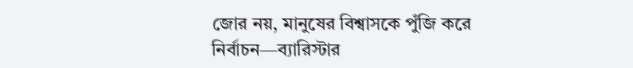জোর নয়, মানুষের বিশ্বাসকে পুঁজি করে নির্বাচন—ব্যারিস্টার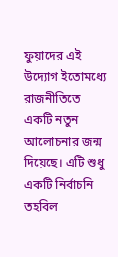ফুয়াদের এই উদ্যোগ ইতোমধ্যে রাজনীতিতে একটি নতুন আলোচনার জন্ম দিয়েছে। এটি শুধু একটি নির্বাচনি তহবিল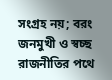সংগ্রহ নয়; বরং জনমুখী ও স্বচ্ছ রাজনীতির পথে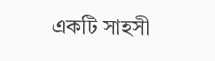একটি সাহসী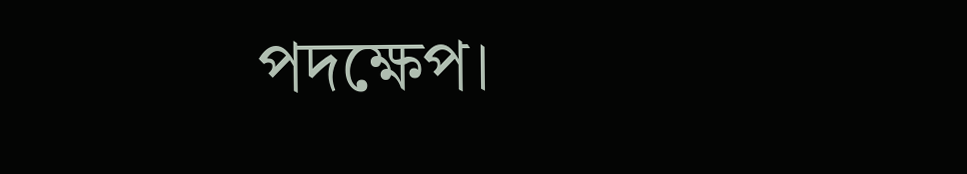পদক্ষেপ।